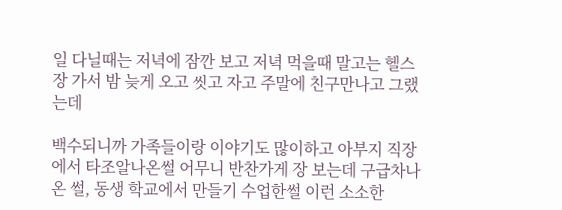일 다닐때는 저녁에 잠깐 보고 저녁 먹을때 말고는 헬스장 가서 밤 늦게 오고 씻고 자고 주말에 친구만나고 그랬는데

백수되니까 가족들이랑 이야기도 많이하고 아부지 직장에서 타조알나온썰 어무니 반찬가게 장 보는데 구급차나온 썰, 동생 학교에서 만들기 수업한썰 이런 소소한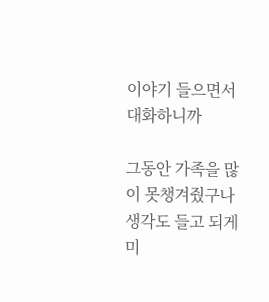이야기 들으면서 대화하니까

그동안 가족을 많이 못챙겨줬구나 생각도 들고 되게 미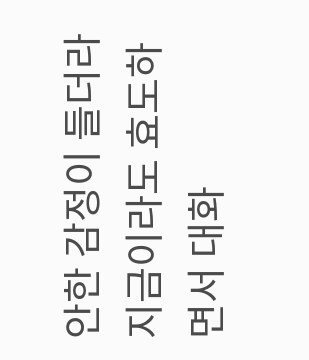안한 감정이 들더라 지금이라도 효도하면서 대화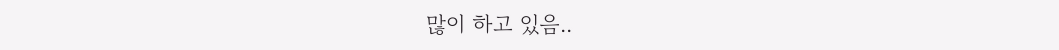많이 하고 있음..